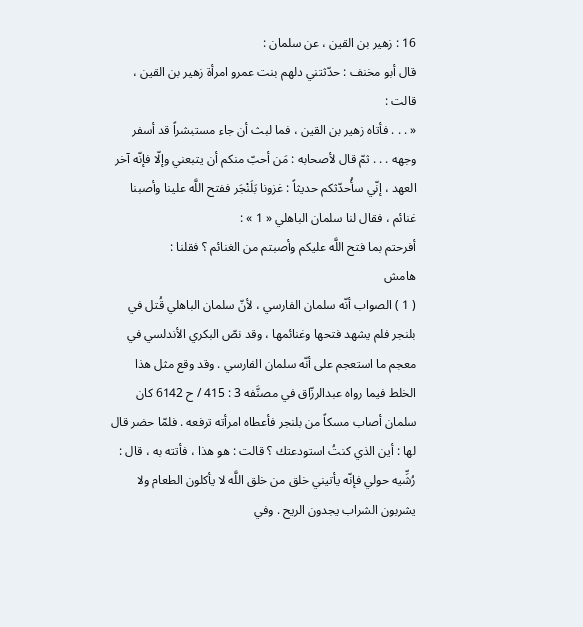16 : زهير بن القين ، عن سلمان :
قال أبو مخنف : حدّثتني دلهم بنت عمرو امرأة زهير بن القين ، قالت :
« . . . فأتاه زهير بن القين ، فما لبث أن جاء مستبشراً قد أسفر وجهه . . . ثمّ قال لأصحابه : مَن أحبّ منكم أن يتبعني وإلّا فإنّه آخر العهد ، إنّي سأُحدّثكم حديثاً : غزونا بَلَنْجَر ففتح اللَّه علينا وأصبنا غنائم ، فقال لنا سلمان الباهلي « 1 » :
أفرحتم بما فتح اللَّه عليكم وأصبتم من الغنائم ؟ فقلنا :
هامش
( 1 ) الصواب أنّه سلمان الفارسي ، لأنّ سلمان الباهلي قُتل في بلنجر فلم يشهد فتحها وغنائمها ، وقد نصّ البكري الأندلسي في معجم ما استعجم على أنّه سلمان الفارسي . وقد وقع مثل هذا الخلط فيما رواه عبدالرزّاق في مصنَّفه 3 : 415 / ح 6142 كان سلمان أصاب مسكاً من بلنجر فأعطاه امرأته ترفعه . فلمّا حضر قال لها : أين الذي كنتُ استودعتك ؟ قالت : هو هذا ، فأتته به ، قال : رُشِّيه حولي فإنّه يأتيني خلق من خلق اللَّه لا يأكلون الطعام ولا يشربون الشراب يجدون الريح . وفي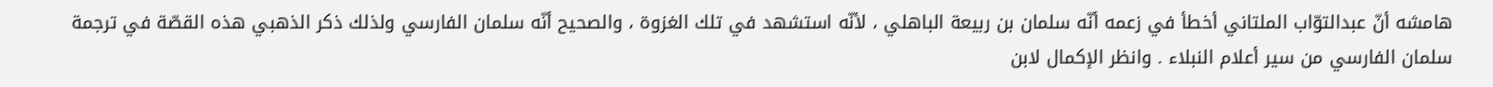هامشه أنّ عبدالتوّاب الملتاني أخطأ في زعمه أنّه سلمان بن ربيعة الباهلي ، لأنّه استشهد في تلك الغزوة ، والصحيح أنّه سلمان الفارسي ولذلك ذكر الذهبي هذه القصّة في ترجمة سلمان الفارسي من سير أعلام النبلاء . وانظر الإكمال لابن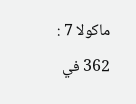ماكولا 7 : 362 في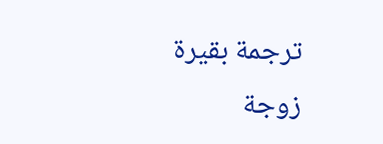ترجمة بقيرة زوجة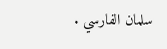سلمان الفارسي .